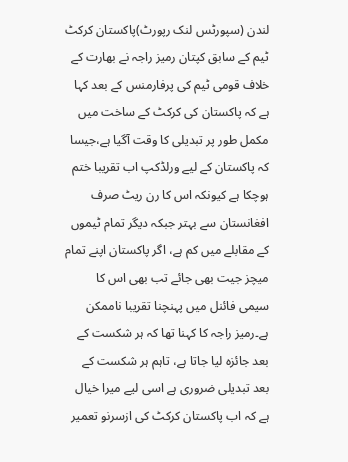لندن (سپورٹس لنک رپورٹ)پاکستان کرکٹ ٹیم کے سابق کپتان رمیز راجہ نے بھارت کے خلاف قومی ٹیم کی پرفارمنس کے بعد کہا ہے کہ پاکستان کی کرکٹ کے ساخت میں مکمل طور پر تبدیلی کا وقت آگیا ہے،جیسا کہ پاکستان کے لیے ورلڈکپ اب تقریبا ختم ہوچکا ہے کیونکہ اس کا رن ریٹ صرف افغانستان سے بہتر جبکہ دیگر تمام ٹیموں کے مقابلے میں کم ہے، اگر پاکستان اپنے تمام میچز جیت بھی جائے تب بھی اس کا سیمی فائنل میں پہنچنا تقریبا ناممکن ہے۔رمیز راجہ کا کہنا تھا کہ ہر شکست کے بعد جائزہ لیا جاتا ہے، تاہم ہر شکست کے بعد تبدیلی ضروری ہے اسی لیے میرا خیال ہے کہ اب پاکستان کرکٹ کی ازسرنو تعمیر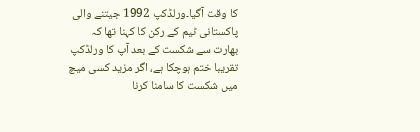کا وقت آگیا۔ورلڈکپ 1992 جیتنے والی پاکستانی ٹیم کے رکن کا کہنا تھا کہ بھارت سے شکست کے بعد آپ کا ورلڈکپ تقریبا ختم ہوچکا ہے، اگر مزید کسی میچ میں شکست کا سامنا کرنا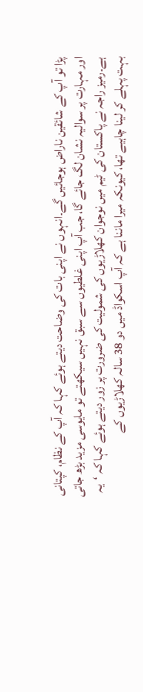پڑا تو آپ کے شائقین ناراض ہوجائیں گے۔انہوں نے اپنی بات کی وضاحت دیتے ہوئے کہا کہ آپ کے نظام، کپتانی اور مہارت پر سوالیہ نشان لگ جائے گا، جب آپ اپنی غلطیوں سے سبق نہیں سیکھتے تو مایوسی مزید بڑھ جاتی ہے۔رمیز راجہ نے پاکستان کی ٹیم میں نوجوان کھلاڑیوں کی شمولیت کی ضرورت پر زور دیتے ہوئے کہا کہ ‘یہ بہت پہلے کر لینا چاہیے تھا، کیونکہ میرا ماننا ہے کہ آپ اسکواڈ میں دو 38 سالہ کھلاڑیوں کے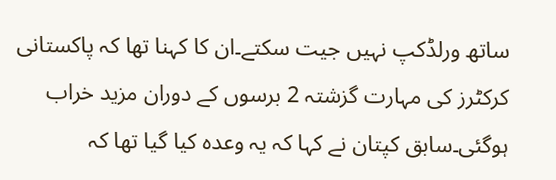ساتھ ورلڈکپ نہیں جیت سکتے۔ان کا کہنا تھا کہ پاکستانی کرکٹرز کی مہارت گزشتہ 2 برسوں کے دوران مزید خراب ہوگئی۔سابق کپتان نے کہا کہ یہ وعدہ کیا گیا تھا کہ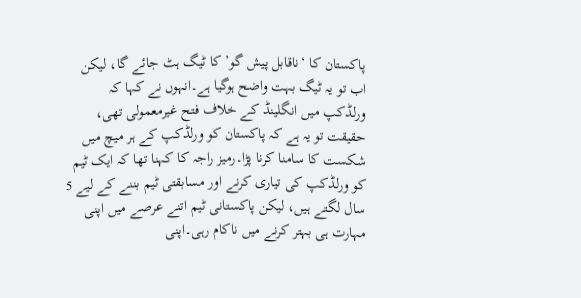پاکستان کا ‘ناقابل پیش گو’ کا ٹیگ ہٹ جائے گا، لیکن اب تو یہ ٹیگ بہت واضح ہوگیا ہے۔انہوں نے کہا کہ ورلڈکپ میں انگلینڈ کے خلاف فتح غیرمعمولی تھی، حقیقت تو یہ ہے کہ پاکستان کو ورلڈکپ کے ہر میچ میں شکست کا سامنا کرنا پڑا۔رمیز راجہ کا کہنا تھا کہ ایک ٹیم کو ورلڈکپ کی تیاری کرنے اور مسابقتی ٹیم بننے کے لیے 5 سال لگتے ہیں، لیکن پاکستانی ٹیم اتنے عرصے میں اپنی مہارت ہی بہتر کرنے میں ناکام رہی۔اپنی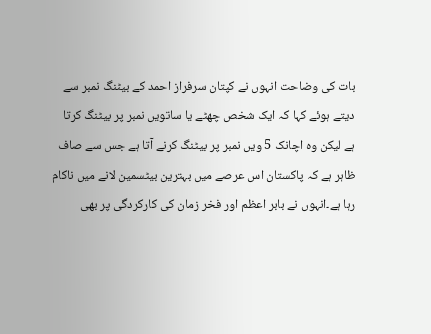بات کی وضاحت انہوں نے کپتان سرفراز احمد کے بیٹنگ نمبر سے دیتے ہوئے کہا کہ ایک شخص چھٹے یا ساتویں نمبر پر بیٹنگ کرتا ہے لیکن وہ اچانک 5 ویں نمبر پر بیٹنگ کرنے آتا ہے جس سے صاف ظاہر ہے کہ پاکستان اس عرصے میں بہترین بیٹسمین لانے میں ناکام رہا ہے۔انہوں نے بابر اعظم اور فخر زمان کی کارکردگی پر بھی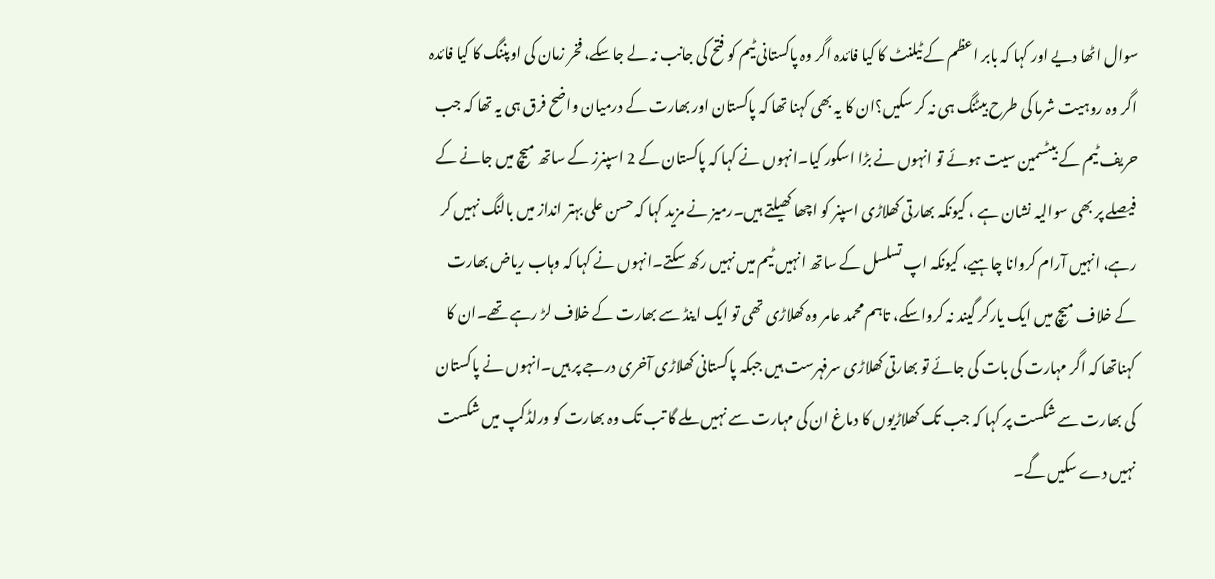سوال اٹھا دیے اور کہا کہ بابر اعظم کے ٹیلنٹ کا کیا فائدہ اگر وہ پاکستانی ٹیم کو فتح کی جانب نہ لے جاسکے، فخر زمان کی اوپننگ کا کیا فائدہ اگر وہ روہیت شرما کی طرح بیٹنگ ہی نہ کر سکیں؟ان کا یہ بھی کہنا تھا کہ پاکستان اور بھارت کے درمیان واضح فرق ہی یہ تھا کہ جب حریف ٹیم کے بیٹسمین سیت ہوئے تو انہوں نے بڑا اسکور کیا۔انہوں نے کہا کہ پاکستان کے 2 اسپنرز کے ساتھ میچ میں جانے کے فیصلے پر بھی سوالیہ نشان ہے ، کیونکہ بھارتی کھلاڑی اسپنر کو اچھا کھیلتے ہیں۔رمیز نے مزید کہا کہ حسن علی بہتر انداز میں بالنگ نہیں کر رہے، انہیں آرام کروانا چاہیے، کیونکہ اپ تسلسل کے ساتھ انہیں ٹیم میں نہیں رکھ سکتے۔انہوں نے کہا کہ وہاب ریاض بھارت کے خلاف میچ میں ایک یارکر گیند نہ کرواسکے، تاہم محمد عامر وہ کھلاڑی تھی تو ایک اینڈ سے بھارت کے خلاف لڑ رہے تھے۔ان کا کہناتھا کہ اگر مہارت کی بات کی جائے تو بھارتی کھلاڑی سرفہرست ہیں جبکہ پاکستانی کھلاڑی آخری درجے پر ہیں۔انہوں نے پاکستان کی بھارت سے شکست پر کہا کہ جب تک کھلاڑیوں کا دماغ ان کی مہارت سے نہیں ملے گا تب تک وہ بھارت کو ورلڈکپ میں شکست نہیں دے سکیں گے۔